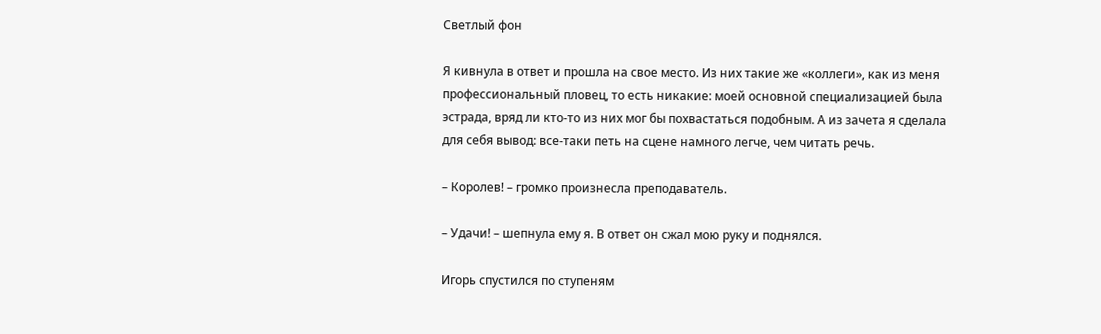Светлый фон

Я кивнула в ответ и прошла на свое место. Из них такие же «коллеги», как из меня профессиональный пловец, то есть никакие: моей основной специализацией была эстрада, вряд ли кто-то из них мог бы похвастаться подобным. А из зачета я сделала для себя вывод: все-таки петь на сцене намного легче, чем читать речь.

– Королев! – громко произнесла преподаватель.

– Удачи! – шепнула ему я. В ответ он сжал мою руку и поднялся.

Игорь спустился по ступеням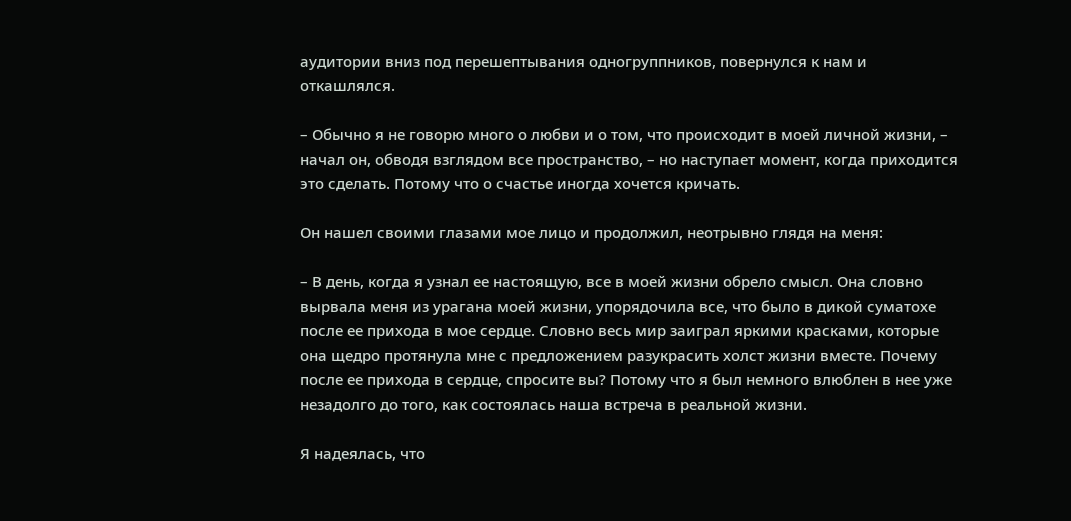аудитории вниз под перешептывания одногруппников, повернулся к нам и откашлялся.

– Обычно я не говорю много о любви и о том, что происходит в моей личной жизни, – начал он, обводя взглядом все пространство, – но наступает момент, когда приходится это сделать. Потому что о счастье иногда хочется кричать.

Он нашел своими глазами мое лицо и продолжил, неотрывно глядя на меня:

– В день, когда я узнал ее настоящую, все в моей жизни обрело смысл. Она словно вырвала меня из урагана моей жизни, упорядочила все, что было в дикой суматохе после ее прихода в мое сердце. Словно весь мир заиграл яркими красками, которые она щедро протянула мне с предложением разукрасить холст жизни вместе. Почему после ее прихода в сердце, спросите вы? Потому что я был немного влюблен в нее уже незадолго до того, как состоялась наша встреча в реальной жизни.

Я надеялась, что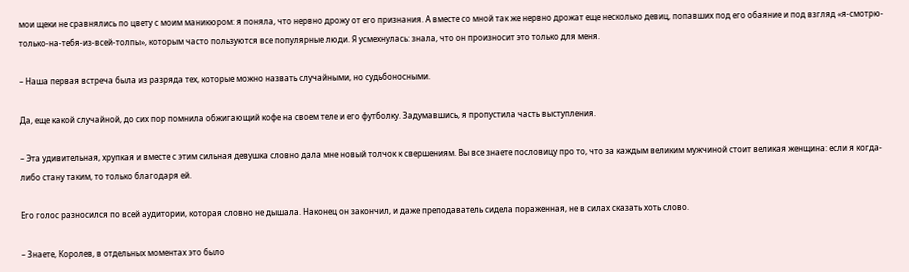мои щеки не сравнялись по цвету с моим маникюром: я поняла, что нервно дрожу от его признания. А вместе со мной так же нервно дрожат еще несколько девиц, попавших под его обаяние и под взгляд «я-смотрю-только-на-тебя-из-всей-толпы», которым часто пользуются все популярные люди. Я усмехнулась: знала, что он произносит это только для меня.

– Наша первая встреча была из разряда тех, которые можно назвать случайными, но судьбоносными.

Да, еще какой случайной, до сих пор помнила обжигающий кофе на своем теле и его футболку. Задумавшись, я пропустила часть выступления.

– Эта удивительная, хрупкая и вместе с этим сильная девушка словно дала мне новый толчок к свершениям. Вы все знаете пословицу про то, что за каждым великим мужчиной стоит великая женщина: если я когда-либо стану таким, то только благодаря ей.

Его голос разносился по всей аудитории, которая словно не дышала. Наконец он закончил, и даже преподаватель сидела пораженная, не в силах сказать хоть слово.

– Знаете, Королев, в отдельных моментах это было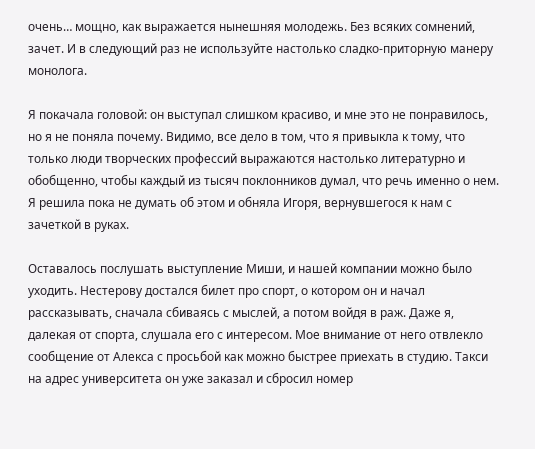очень… мощно, как выражается нынешняя молодежь. Без всяких сомнений, зачет. И в следующий раз не используйте настолько сладко-приторную манеру монолога.

Я покачала головой: он выступал слишком красиво, и мне это не понравилось, но я не поняла почему. Видимо, все дело в том, что я привыкла к тому, что только люди творческих профессий выражаются настолько литературно и обобщенно, чтобы каждый из тысяч поклонников думал, что речь именно о нем. Я решила пока не думать об этом и обняла Игоря, вернувшегося к нам с зачеткой в руках.

Оставалось послушать выступление Миши, и нашей компании можно было уходить. Нестерову достался билет про спорт, о котором он и начал рассказывать, сначала сбиваясь с мыслей, а потом войдя в раж. Даже я, далекая от спорта, слушала его с интересом. Мое внимание от него отвлекло сообщение от Алекса с просьбой как можно быстрее приехать в студию. Такси на адрес университета он уже заказал и сбросил номер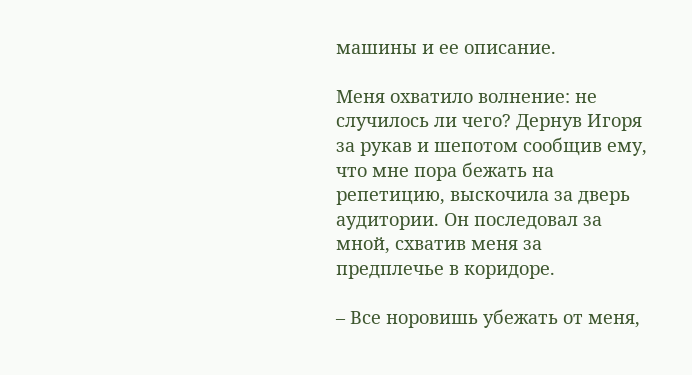машины и ее описание.

Меня охватило волнение: не случилось ли чего? Дернув Игоря за рукав и шепотом сообщив ему, что мне пора бежать на репетицию, выскочила за дверь аудитории. Он последовал за мной, схватив меня за предплечье в коридоре.

– Все норовишь убежать от меня,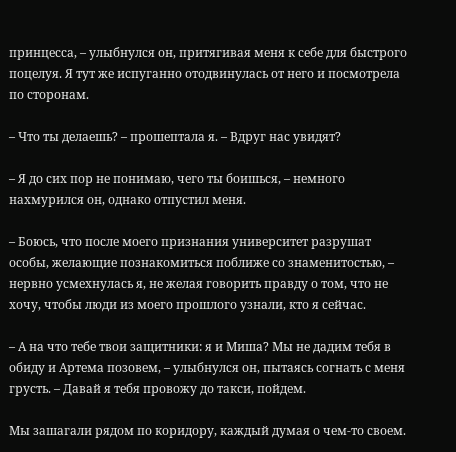принцесса, – улыбнулся он, притягивая меня к себе для быстрого поцелуя. Я тут же испуганно отодвинулась от него и посмотрела по сторонам.

– Что ты делаешь? – прошептала я. – Вдруг нас увидят?

– Я до сих пор не понимаю, чего ты боишься, – немного нахмурился он, однако отпустил меня.

– Боюсь, что после моего признания университет разрушат особы, желающие познакомиться поближе со знаменитостью, – нервно усмехнулась я, не желая говорить правду о том, что не хочу, чтобы люди из моего прошлого узнали, кто я сейчас.

– А на что тебе твои защитники: я и Миша? Мы не дадим тебя в обиду и Артема позовем, – улыбнулся он, пытаясь согнать с меня грусть. – Давай я тебя провожу до такси, пойдем.

Мы зашагали рядом по коридору, каждый думая о чем-то своем.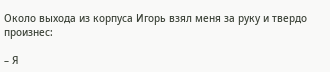Около выхода из корпуса Игорь взял меня за руку и твердо произнес:

– Я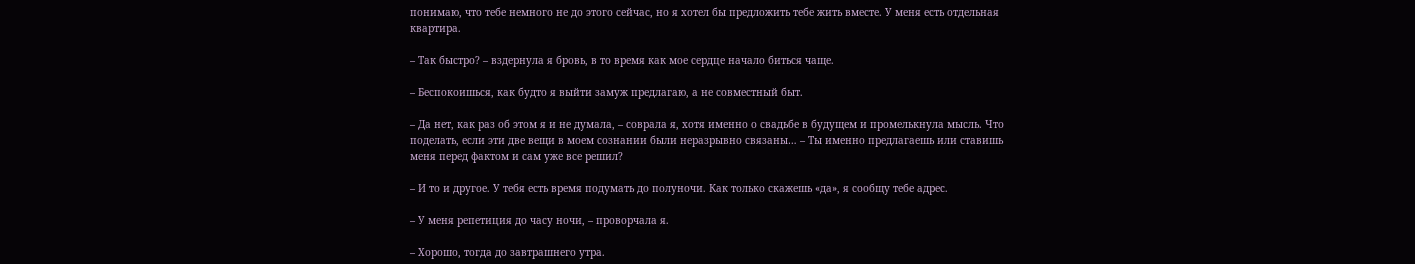понимаю, что тебе немного не до этого сейчас, но я хотел бы предложить тебе жить вместе. У меня есть отдельная квартира.

– Так быстро? – вздернула я бровь, в то время как мое сердце начало биться чаще.

– Беспокоишься, как будто я выйти замуж предлагаю, а не совместный быт.

– Да нет, как раз об этом я и не думала, – соврала я, хотя именно о свадьбе в будущем и промелькнула мысль. Что поделать, если эти две вещи в моем сознании были неразрывно связаны… – Ты именно предлагаешь или ставишь меня перед фактом и сам уже все решил?

– И то и другое. У тебя есть время подумать до полуночи. Как только скажешь «да», я сообщу тебе адрес.

– У меня репетиция до часу ночи, – проворчала я.

– Хорошо, тогда до завтрашнего утра.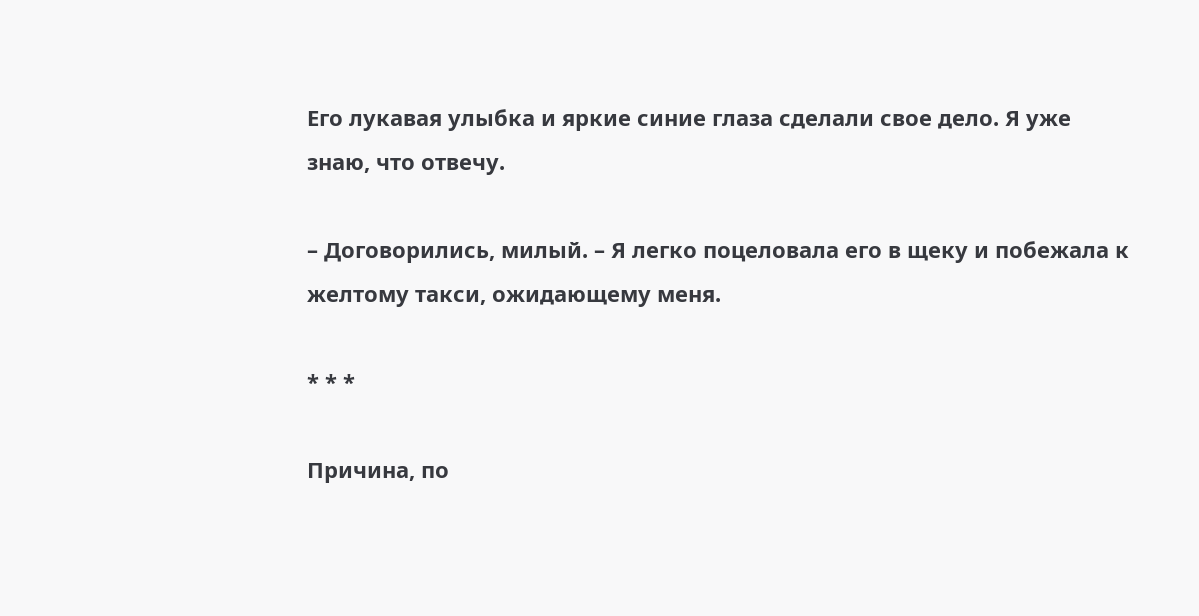Его лукавая улыбка и яркие синие глаза сделали свое дело. Я уже знаю, что отвечу.

– Договорились, милый. – Я легко поцеловала его в щеку и побежала к желтому такси, ожидающему меня.

* * *

Причина, по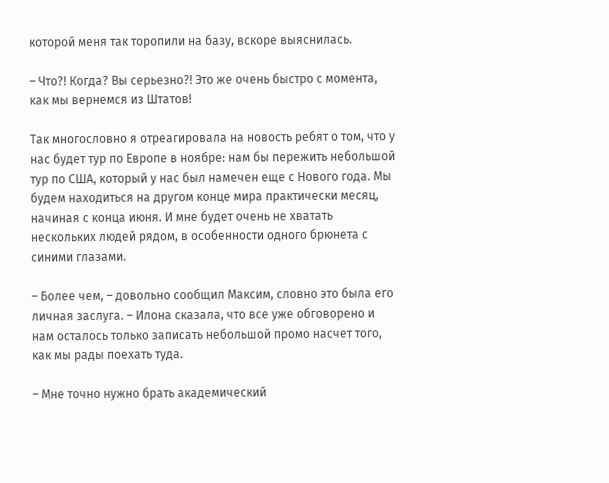которой меня так торопили на базу, вскоре выяснилась.

– Что?! Когда? Вы серьезно?! Это же очень быстро с момента, как мы вернемся из Штатов!

Так многословно я отреагировала на новость ребят о том, что у нас будет тур по Европе в ноябре: нам бы пережить небольшой тур по США, который у нас был намечен еще с Нового года. Мы будем находиться на другом конце мира практически месяц, начиная с конца июня. И мне будет очень не хватать нескольких людей рядом, в особенности одного брюнета с синими глазами.

– Более чем, – довольно сообщил Максим, словно это была его личная заслуга. – Илона сказала, что все уже обговорено и нам осталось только записать небольшой промо насчет того, как мы рады поехать туда.

– Мне точно нужно брать академический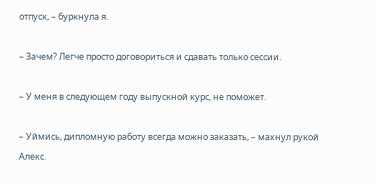отпуск, – буркнула я.

– Зачем? Легче просто договориться и сдавать только сессии.

– У меня в следующем году выпускной курс, не поможет.

– Уймись, дипломную работу всегда можно заказать, – махнул рукой Алекс.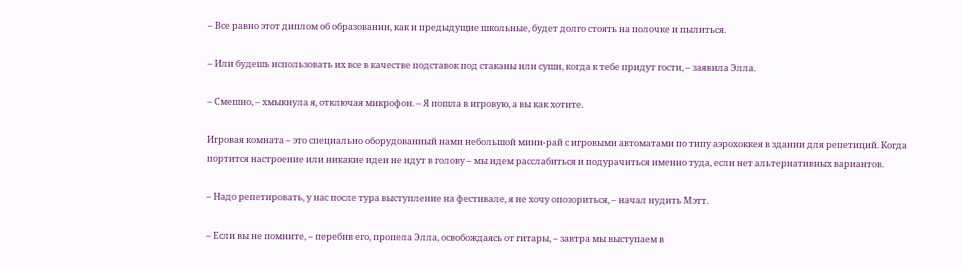– Все равно этот диплом об образовании, как и предыдущие школьные, будет долго стоять на полочке и пылиться.

– Или будешь использовать их все в качестве подставок под стаканы или суши, когда к тебе придут гости, – заявила Элла.

– Смешно, – хмыкнула я, отключая микрофон. – Я пошла в игровую, а вы как хотите.

Игровая комната – это специально оборудованный нами небольшой мини-рай с игровыми автоматами по типу аэрохоккея в здании для репетиций. Когда портится настроение или никакие идеи не идут в голову – мы идем расслабиться и подурачиться именно туда, если нет альтернативных вариантов.

– Надо репетировать, у нас после тура выступление на фестивале, я не хочу опозориться, – начал нудить Мэтт.

– Если вы не помните, – перебив его, пропела Элла, освобождаясь от гитары, – завтра мы выступаем в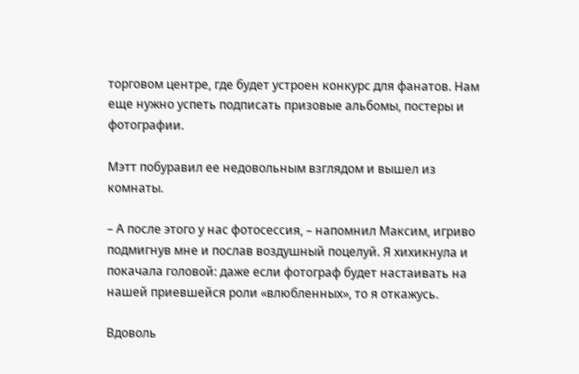торговом центре, где будет устроен конкурс для фанатов. Нам еще нужно успеть подписать призовые альбомы, постеры и фотографии.

Мэтт побуравил ее недовольным взглядом и вышел из комнаты.

– А после этого у нас фотосессия, – напомнил Максим, игриво подмигнув мне и послав воздушный поцелуй. Я хихикнула и покачала головой: даже если фотограф будет настаивать на нашей приевшейся роли «влюбленных», то я откажусь.

Вдоволь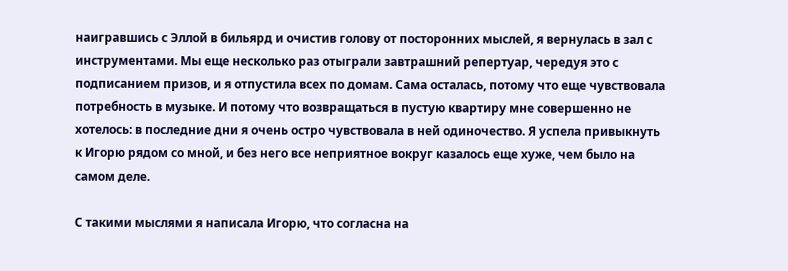наигравшись с Эллой в бильярд и очистив голову от посторонних мыслей, я вернулась в зал с инструментами. Мы еще несколько раз отыграли завтрашний репертуар, чередуя это с подписанием призов, и я отпустила всех по домам. Сама осталась, потому что еще чувствовала потребность в музыке. И потому что возвращаться в пустую квартиру мне совершенно не хотелось: в последние дни я очень остро чувствовала в ней одиночество. Я успела привыкнуть к Игорю рядом со мной, и без него все неприятное вокруг казалось еще хуже, чем было на самом деле.

С такими мыслями я написала Игорю, что согласна на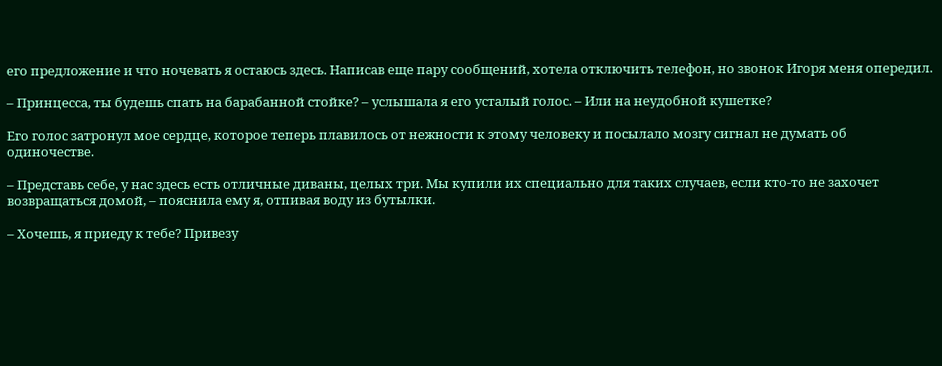его предложение и что ночевать я остаюсь здесь. Написав еще пару сообщений, хотела отключить телефон, но звонок Игоря меня опередил.

– Принцесса, ты будешь спать на барабанной стойке? – услышала я его усталый голос. – Или на неудобной кушетке?

Его голос затронул мое сердце, которое теперь плавилось от нежности к этому человеку и посылало мозгу сигнал не думать об одиночестве.

– Представь себе, у нас здесь есть отличные диваны, целых три. Мы купили их специально для таких случаев, если кто-то не захочет возвращаться домой, – пояснила ему я, отпивая воду из бутылки.

– Хочешь, я приеду к тебе? Привезу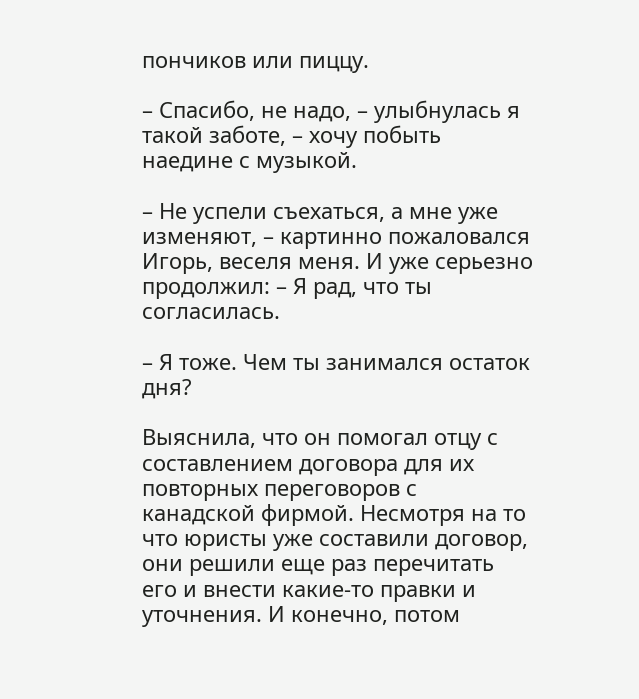пончиков или пиццу.

– Спасибо, не надо, – улыбнулась я такой заботе, – хочу побыть наедине с музыкой.

– Не успели съехаться, а мне уже изменяют, – картинно пожаловался Игорь, веселя меня. И уже серьезно продолжил: – Я рад, что ты согласилась.

– Я тоже. Чем ты занимался остаток дня?

Выяснила, что он помогал отцу с составлением договора для их повторных переговоров с канадской фирмой. Несмотря на то что юристы уже составили договор, они решили еще раз перечитать его и внести какие-то правки и уточнения. И конечно, потом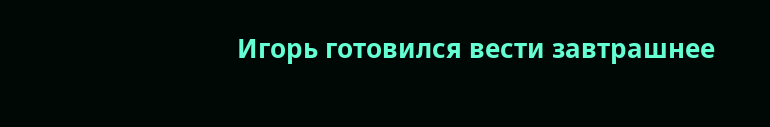Игорь готовился вести завтрашнее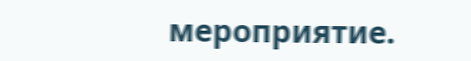мероприятие.